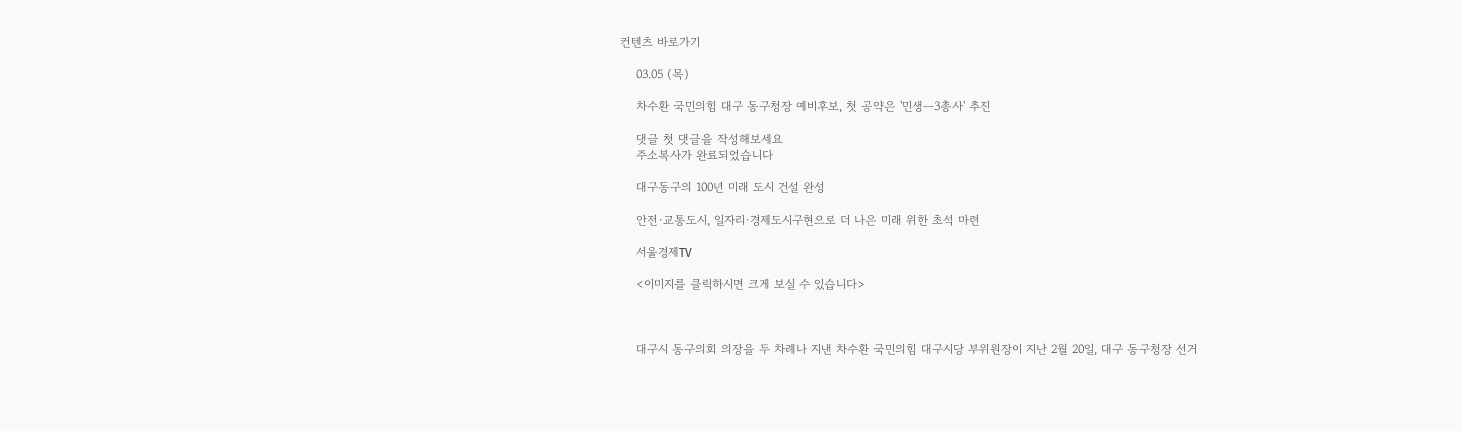컨텐츠 바로가기

    03.05 (목)

    차수환 국민의힘 대구 동구청장 예비후보, 첫 공약은 '민생ㅡ3총사' 추진

    댓글 첫 댓글을 작성해보세요
    주소복사가 완료되었습니다

    대구동구의 100년 미래 도시 건설 완성

    안전·교통도시, 일자리·경제도시구현으로 더 나은 미래 위한 초석 마련

    서울경제TV

    <이미지를 클릭하시면 크게 보실 수 있습니다>



    대구시 동구의회 의장을 두 차례나 지낸 차수환 국민의힘 대구시당 부위원장이 지난 2월 20일, 대구 동구청장 선거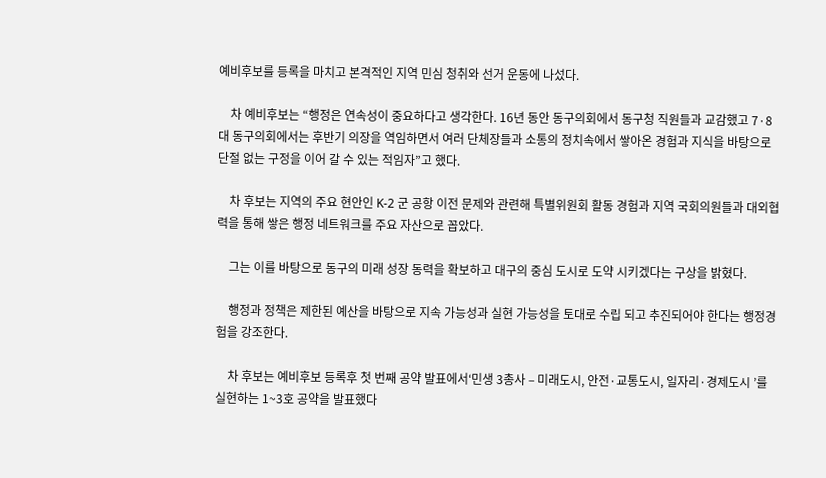예비후보를 등록을 마치고 본격적인 지역 민심 청취와 선거 운동에 나섰다.

    차 예비후보는 “행정은 연속성이 중요하다고 생각한다. 16년 동안 동구의회에서 동구청 직원들과 교감했고 7·8대 동구의회에서는 후반기 의장을 역임하면서 여러 단체장들과 소통의 정치속에서 쌓아온 경험과 지식을 바탕으로 단절 없는 구정을 이어 갈 수 있는 적임자”고 했다.

    차 후보는 지역의 주요 현안인 K-2 군 공항 이전 문제와 관련해 특별위원회 활동 경험과 지역 국회의원들과 대외협력을 통해 쌓은 행정 네트워크를 주요 자산으로 꼽았다.

    그는 이를 바탕으로 동구의 미래 성장 동력을 확보하고 대구의 중심 도시로 도약 시키겠다는 구상을 밝혔다.

    행정과 정책은 제한된 예산을 바탕으로 지속 가능성과 실현 가능성을 토대로 수립 되고 추진되어야 한다는 행정경험을 강조한다.

    차 후보는 예비후보 등록후 첫 번째 공약 발표에서‘민생 3총사 – 미래도시, 안전·교통도시, 일자리·경제도시 ’를 실현하는 1~3호 공약을 발표했다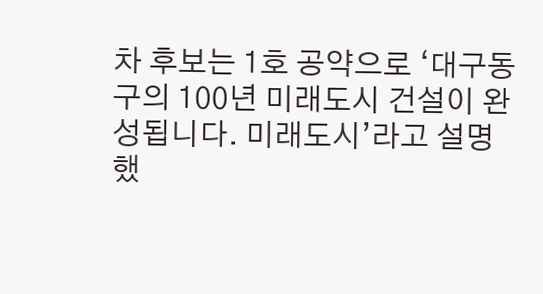차 후보는 1호 공약으로 ‘대구동구의 100년 미래도시 건설이 완성됩니다. 미래도시’라고 설명했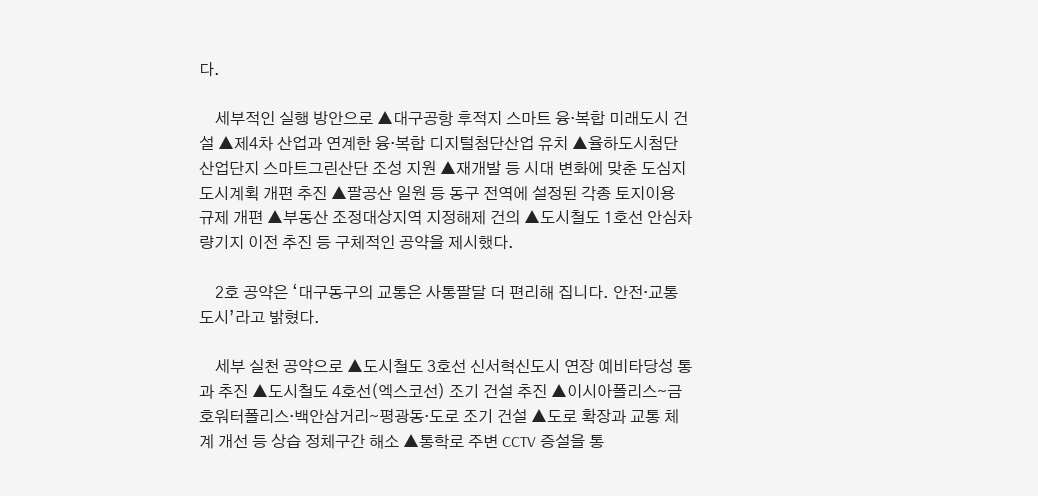다.

    세부적인 실행 방안으로 ▲대구공항 후적지 스마트 융·복합 미래도시 건설 ▲제4차 산업과 연계한 융·복합 디지털첨단산업 유치 ▲율하도시첨단산업단지 스마트그린산단 조성 지원 ▲재개발 등 시대 변화에 맞춘 도심지 도시계획 개편 추진 ▲팔공산 일원 등 동구 전역에 설정된 각종 토지이용 규제 개편 ▲부동산 조정대상지역 지정해제 건의 ▲도시철도 1호선 안심차량기지 이전 추진 등 구체적인 공약을 제시했다.

    2호 공약은 ‘대구동구의 교통은 사통팔달 더 편리해 집니다. 안전·교통도시’라고 밝혔다.

    세부 실천 공약으로 ▲도시철도 3호선 신서혁신도시 연장 예비타당성 통과 추진 ▲도시철도 4호선(엑스코선) 조기 건설 추진 ▲이시아폴리스∼금호워터폴리스·백안삼거리∼평광동·도로 조기 건설 ▲도로 확장과 교통 체계 개선 등 상습 정체구간 해소 ▲통학로 주변 CCTV 증설을 통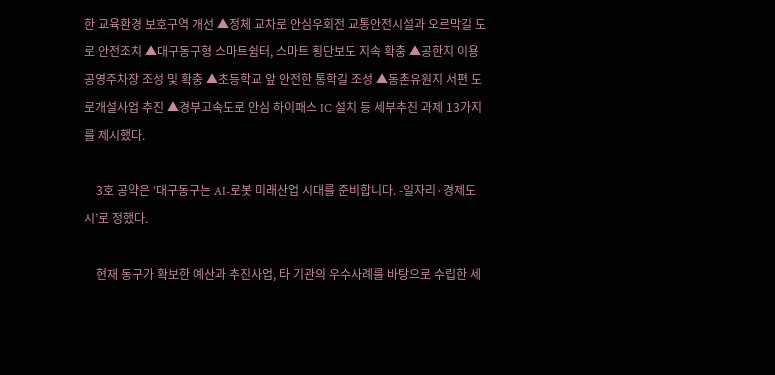한 교육환경 보호구역 개선 ▲정체 교차로 안심우회전 교통안전시설과 오르막길 도로 안전조치 ▲대구동구형 스마트쉼터, 스마트 횡단보도 지속 확충 ▲공한지 이용 공영주차장 조성 및 확충 ▲초등학교 앞 안전한 통학길 조성 ▲동촌유원지 서편 도로개설사업 추진 ▲경부고속도로 안심 하이패스 IC 설치 등 세부추진 과제 13가지를 제시했다.

    3호 공약은 ‘대구동구는 AI-로봇 미래산업 시대를 준비합니다. -일자리·경제도시’로 정했다.

    현재 동구가 확보한 예산과 추진사업, 타 기관의 우수사례를 바탕으로 수립한 세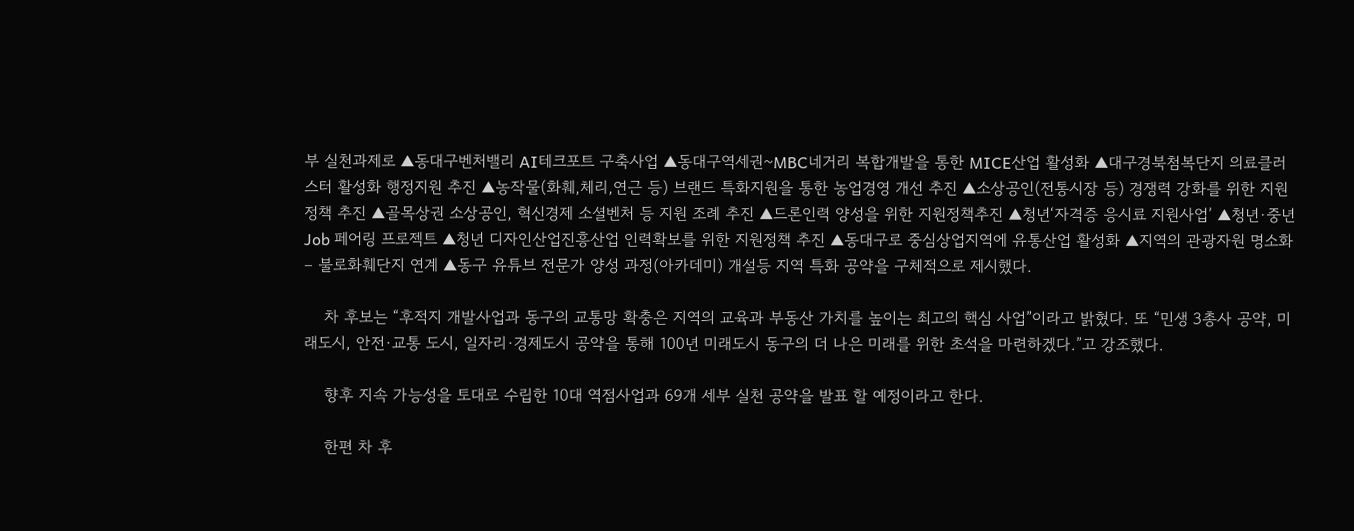부 실천과제로 ▲동대구벤처밸리 AI테크포트 구축사업 ▲동대구역세권~MBC네거리 복합개발을 통한 MICE산업 활성화 ▲대구경북첨복단지 의료클러스터 활성화 행정지원 추진 ▲농작물(화훼,체리,연근 등) 브랜드 특화지원을 통한 농업경영 개선 추진 ▲소상공인(전통시장 등) 경쟁력 강화를 위한 지원정책 추진 ▲골목상권 소상공인, 혁신경제 소셜벤처 등 지원 조례 추진 ▲드론인력 양성을 위한 지원정책추진 ▲청년‘자격증 응시료 지원사업’ ▲청년·중년 Job 페어링 프로젝트 ▲청년 디자인산업진흥산업 인력확보를 위한 지원정책 추진 ▲동대구로 중심상업지역에 유통산업 활성화 ▲지역의 관광자원 명소화 – 불로화훼단지 연계 ▲동구 유튜브 전문가 양성 과정(아카데미) 개설등 지역 특화 공약을 구체적으로 제시했다.

    차 후보는 “후적지 개발사업과 동구의 교통망 확충은 지역의 교육과 부동산 가치를 높이는 최고의 핵심 사업”이라고 밝혔다. 또 “민생 3총사 공약, 미래도시, 안전·교통 도시, 일자리·경제도시 공약을 통해 100년 미래도시 동구의 더 나은 미래를 위한 초석을 마련하겠다.”고 강조했다.

    향후 지속 가능성을 토대로 수립한 10대 역점사업과 69개 세부 실천 공약을 발표 할 예정이라고 한다.

    한편 차 후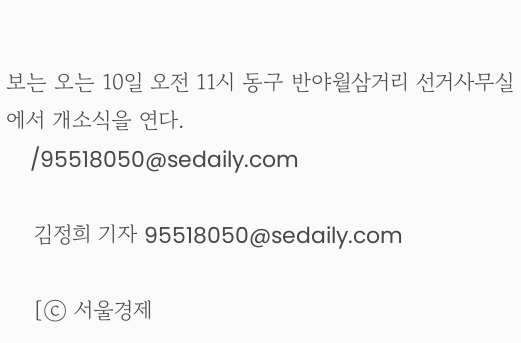보는 오는 10일 오전 11시 동구 반야월삼거리 선거사무실에서 개소식을 연다.
    /95518050@sedaily.com

    김정희 기자 95518050@sedaily.com

    [ⓒ 서울경제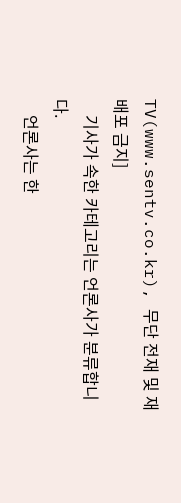TV(www.sentv.co.kr), 무단 전재 및 재배포 금지]
    기사가 속한 카테고리는 언론사가 분류합니다.
    언론사는 한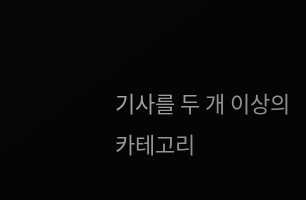기사를 두 개 이상의 카테고리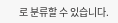로 분류할 수 있습니다.